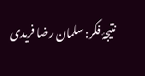نتیجۂ فکر: سلمان رضا فریدی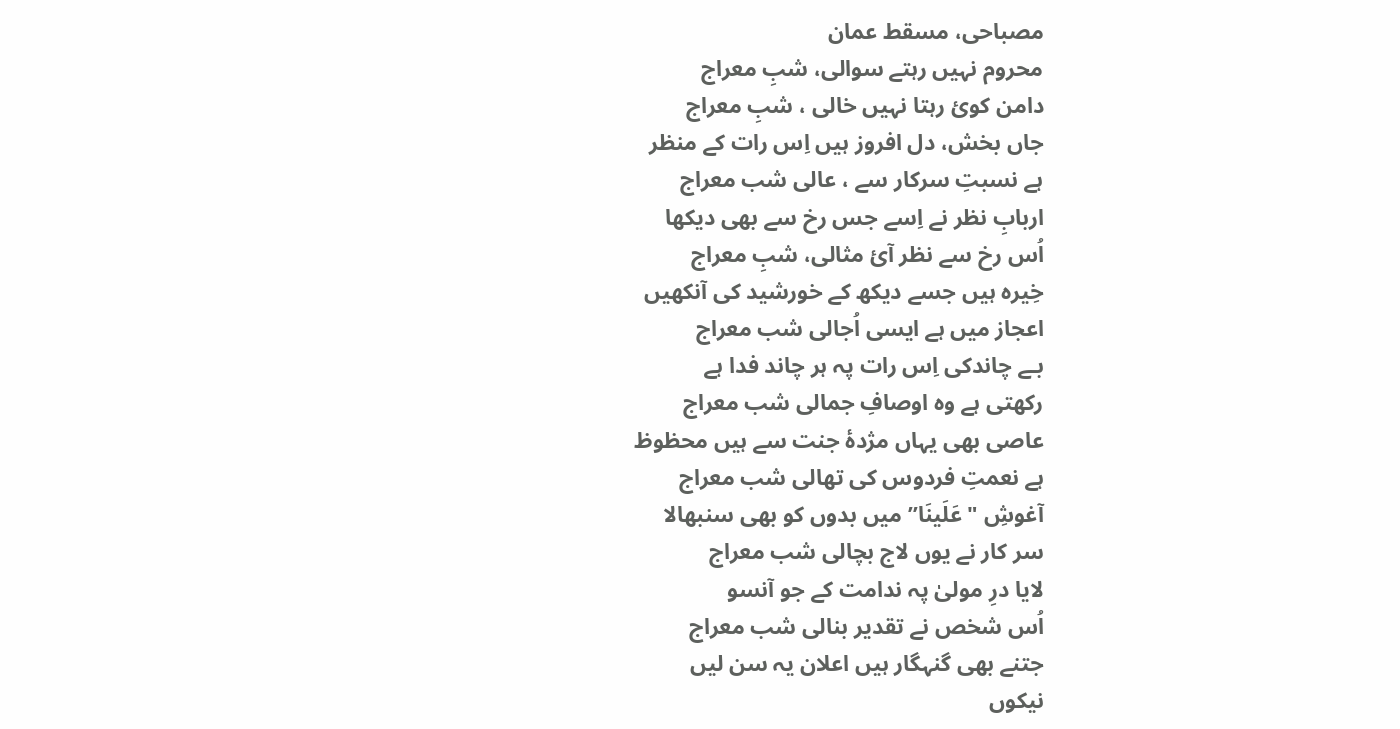مصباحی، مسقط عمان
محروم نہیں رہتے سوالی، شبِ معراج
دامن کوئ رہتا نہیں خالی ، شبِ معراج
جاں بخش، دل افروز ہیں اِس رات کے منظر
ہے نسبتِ سرکار سے ، عالی شب معراج
اربابِ نظر نے اِسے جس رخ سے بھی دیکھا
اُس رخ سے نظر آئ مثالی، شبِ معراج
خِیرہ ہیں جسے دیکھ کے خورشید کی آنکھیں
اعجاز میں ہے ایسی اُجالی شب معراج
بـے چاندکی اِس رات پہ ہر چاند فدا ہے
رکھتی ہے وہ اوصافِ جمالی شب معراج
عاصی بھی یہاں مژدۂ جنت سے ہیں محظوظ
ہے نعمتِ فردوس کی تھالی شب معراج
آغوشِ "عَلَینَا” میں بدوں کو بھی سنبھالا
سر کار نے یوں لاج بچالی شب معراج
لایا درِ مولیٰ پہ ندامت کے جو آنسو
اُس شخص نے تقدیر بنالی شب معراج
جتنے بھی گنہگار ہیں اعلان یہ سن لیں
نیکوں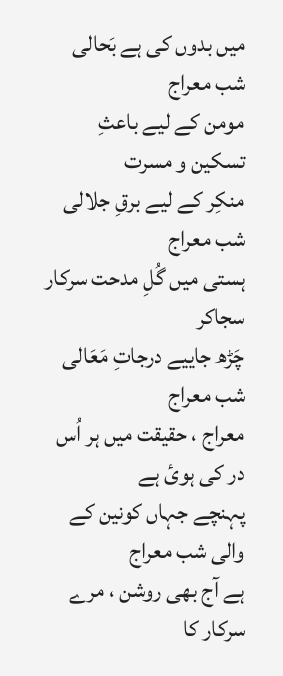میں بدوں کی ہے بَحالی شب معراج
مومن کے لیے باعثِ تسکین و مسرت
منکِر کے لیے برقِ جلالی شب معراج
ہستی میں گُلِ مدحت سرکار سجاکر
چَڑھ جاییے درجاتِ مَعَالی شب معراج
معراج ، حقیقت میں ہر اُس در کی ہوئ ہے
پہنچے جہاں کونین کے والی شب معراج
ہے آج بھی روشن ، مرے سرکار کا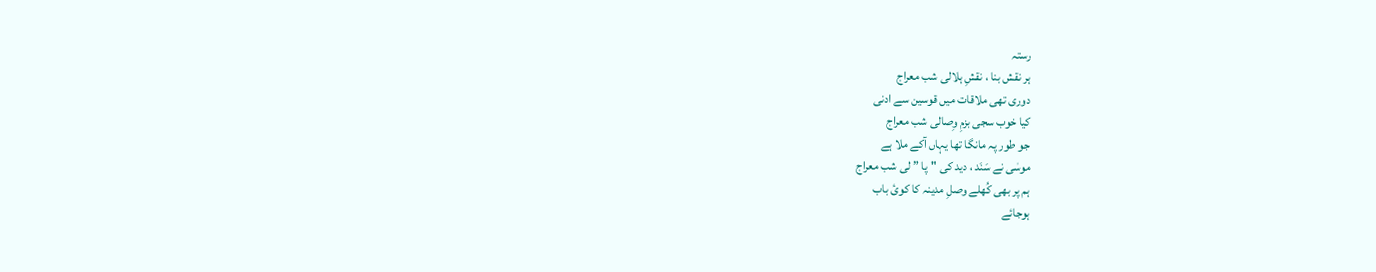رستہ
ہر نقش بنا ، نقشِ ہلالی شب معراج
دوری تھی ملاقات میں قوسین سے ادنی
کیا خوب سجی بزمِ وِصالی شب معراج
جو طور پہ مانگا تھا یہاں آکے ملا ہے
موسٰی نے سَنَد ، دید کی "پا ” لی شب معراج
ہم پر بھی کُھلے وصلِ مدینہ کا کوئ باب
ہوجائے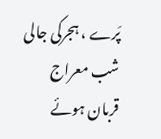پَرے ، ہجرکی جالی شب معراج
قربان ہوئے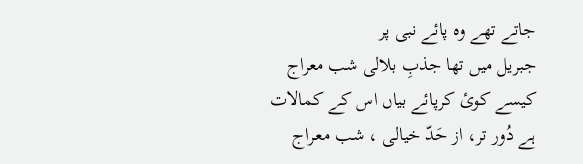جاتے تھے وہ پائے نبی پر
جبریل میں تھا جذبِ بلالی شب معراج
کیسے کوئ کرپائے بیاں اس کے کمالات
ہے دُور تر، از حَدّ خیالی ، شب معـراج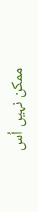ممکن نہیں اُس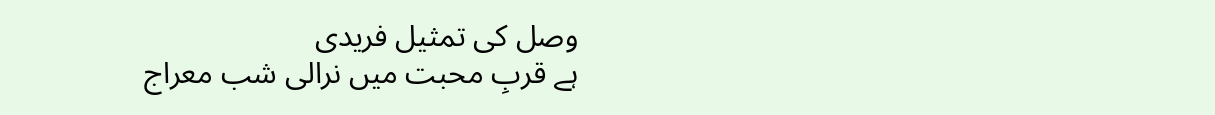وصل کی تمثیل فریدی
ہے قربِ محبت میں نرالی شب معراج